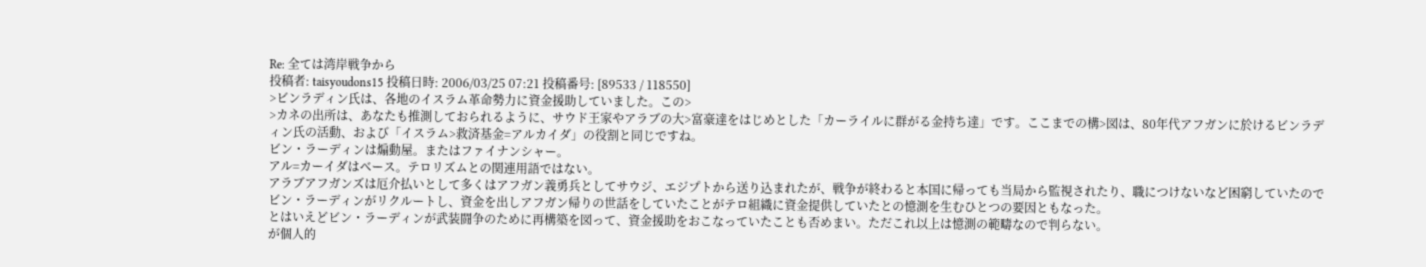Re: 全ては湾岸戦争から
投稿者: taisyoudons15 投稿日時: 2006/03/25 07:21 投稿番号: [89533 / 118550]
>ビンラディン氏は、各地のイスラム革命勢力に資金援助していました。この>
>カネの出所は、あなたも推測しておられるように、サウド王家やアラブの大>富豪達をはじめとした「カーライルに群がる金持ち達」です。ここまでの構>図は、80年代アフガンに於けるビンラディン氏の活動、および「イスラム>救済基金=アルカイダ」の役割と同じですね。
ビン・ラーディンは煽動屋。またはファイナンシャー。
アル=カーイダはベース。テロリズムとの関連用語ではない。
アラブアフガンズは厄介払いとして多くはアフガン義勇兵としてサウジ、エジプトから送り込まれたが、戦争が終わると本国に帰っても当局から監視されたり、職につけないなど困窮していたのでビン・ラーディンがリクルートし、資金を出しアフガン帰りの世話をしていたことがテロ組織に資金提供していたとの憶測を生むひとつの要因ともなった。
とはいえどビン・ラーディンが武装闘争のために再構築を図って、資金援助をおこなっていたことも否めまい。ただこれ以上は憶測の範疇なので判らない。
が個人的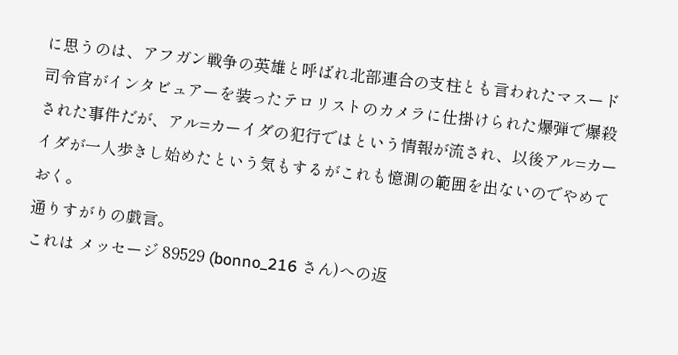に思うのは、アフガン戦争の英雄と呼ばれ北部連合の支柱とも言われたマスード司令官がインタビュアーを装ったテロリストのカメラに仕掛けられた爆弾で爆殺された事件だが、アル=カーイダの犯行ではという情報が流され、以後アル=カーイダが一人歩きし始めたという気もするがこれも憶測の範囲を出ないのでやめておく。
通りすがりの戯言。
これは メッセージ 89529 (bonno_216 さん)への返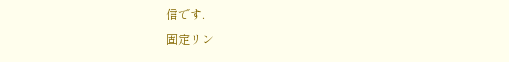信です.
固定リン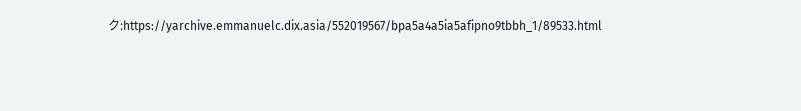ク:https://yarchive.emmanuelc.dix.asia/552019567/bpa5a4a5ia5afipno9tbbh_1/89533.html